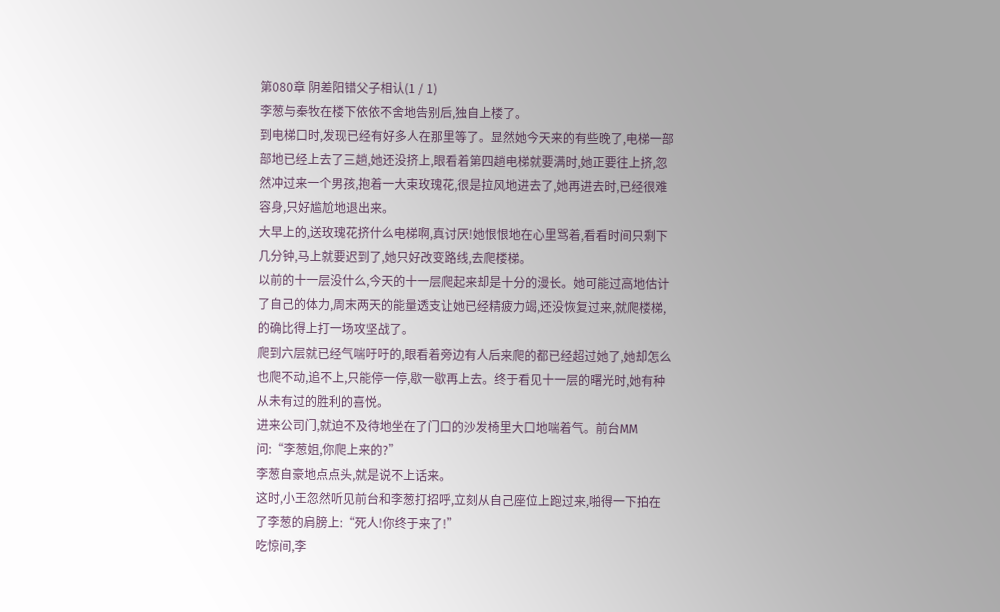第080章 阴差阳错父子相认(1 / 1)
李葱与秦牧在楼下依依不舍地告别后,独自上楼了。
到电梯口时,发现已经有好多人在那里等了。显然她今天来的有些晚了,电梯一部部地已经上去了三趟,她还没挤上,眼看着第四趟电梯就要满时,她正要往上挤,忽然冲过来一个男孩,抱着一大束玫瑰花,很是拉风地进去了,她再进去时,已经很难容身,只好尴尬地退出来。
大早上的,送玫瑰花挤什么电梯啊,真讨厌!她恨恨地在心里骂着,看看时间只剩下几分钟,马上就要迟到了,她只好改变路线,去爬楼梯。
以前的十一层没什么,今天的十一层爬起来却是十分的漫长。她可能过高地估计了自己的体力,周末两天的能量透支让她已经精疲力竭,还没恢复过来,就爬楼梯,的确比得上打一场攻坚战了。
爬到六层就已经气喘吁吁的,眼看着旁边有人后来爬的都已经超过她了,她却怎么也爬不动,追不上,只能停一停,歇一歇再上去。终于看见十一层的曙光时,她有种从未有过的胜利的喜悦。
进来公司门,就迫不及待地坐在了门口的沙发椅里大口地喘着气。前台MM问:“李葱姐,你爬上来的?”
李葱自豪地点点头,就是说不上话来。
这时,小王忽然听见前台和李葱打招呼,立刻从自己座位上跑过来,啪得一下拍在了李葱的肩膀上:“死人!你终于来了!”
吃惊间,李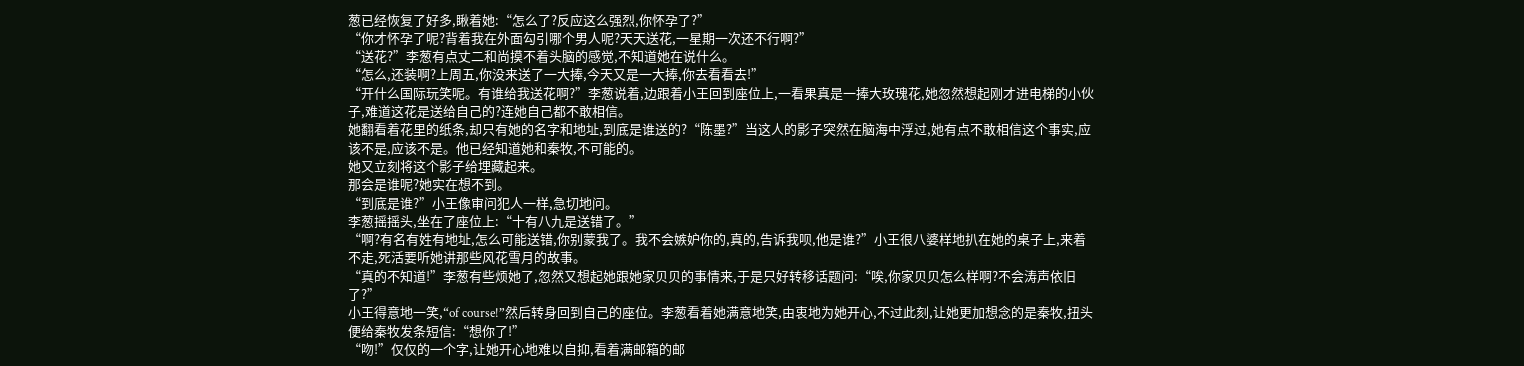葱已经恢复了好多,瞅着她:“怎么了?反应这么强烈,你怀孕了?”
“你才怀孕了呢?背着我在外面勾引哪个男人呢?天天送花,一星期一次还不行啊?”
“送花?”李葱有点丈二和尚摸不着头脑的感觉,不知道她在说什么。
“怎么,还装啊?上周五,你没来送了一大捧,今天又是一大捧,你去看看去!”
“开什么国际玩笑呢。有谁给我送花啊?”李葱说着,边跟着小王回到座位上,一看果真是一捧大玫瑰花,她忽然想起刚才进电梯的小伙子,难道这花是送给自己的?连她自己都不敢相信。
她翻看着花里的纸条,却只有她的名字和地址,到底是谁送的?“陈墨?”当这人的影子突然在脑海中浮过,她有点不敢相信这个事实,应该不是,应该不是。他已经知道她和秦牧,不可能的。
她又立刻将这个影子给埋藏起来。
那会是谁呢?她实在想不到。
“到底是谁?”小王像审问犯人一样,急切地问。
李葱摇摇头,坐在了座位上:“十有八九是送错了。”
“啊?有名有姓有地址,怎么可能送错,你别蒙我了。我不会嫉妒你的,真的,告诉我呗,他是谁?”小王很八婆样地扒在她的桌子上,来着不走,死活要听她讲那些风花雪月的故事。
“真的不知道!”李葱有些烦她了,忽然又想起她跟她家贝贝的事情来,于是只好转移话题问:“唉,你家贝贝怎么样啊?不会涛声依旧了?”
小王得意地一笑,“of course!”然后转身回到自己的座位。李葱看着她满意地笑,由衷地为她开心,不过此刻,让她更加想念的是秦牧,扭头便给秦牧发条短信:“想你了!”
“吻!”仅仅的一个字,让她开心地难以自抑,看着满邮箱的邮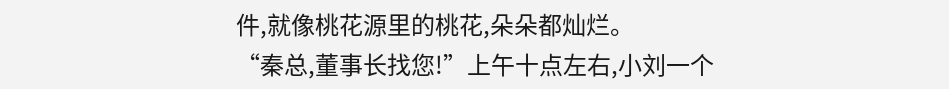件,就像桃花源里的桃花,朵朵都灿烂。
“秦总,董事长找您!”上午十点左右,小刘一个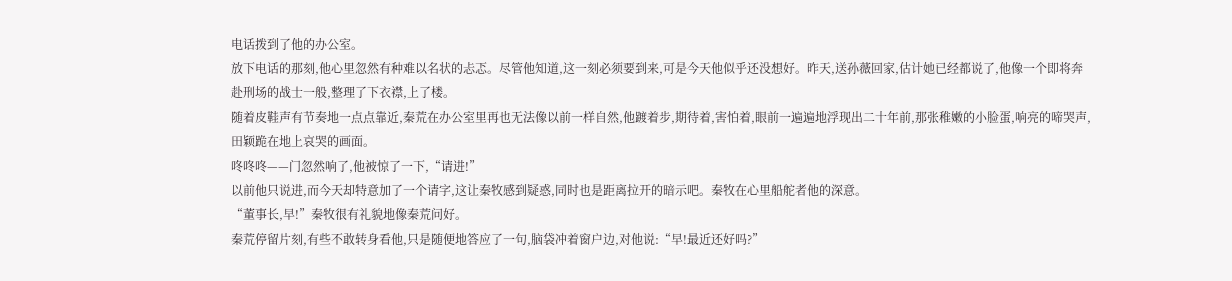电话拨到了他的办公室。
放下电话的那刻,他心里忽然有种难以名状的忐忑。尽管他知道,这一刻必须要到来,可是今天他似乎还没想好。昨天,送孙薇回家,估计她已经都说了,他像一个即将奔赴刑场的战士一般,整理了下衣襟,上了楼。
随着皮鞋声有节奏地一点点靠近,秦荒在办公室里再也无法像以前一样自然,他踱着步,期待着,害怕着,眼前一遍遍地浮现出二十年前,那张稚嫩的小脸蛋,响亮的啼哭声,田颖跪在地上哀哭的画面。
咚咚咚——门忽然响了,他被惊了一下,“请进!”
以前他只说进,而今天却特意加了一个请字,这让秦牧感到疑惑,同时也是距离拉开的暗示吧。秦牧在心里船舵者他的深意。
“董事长,早!”秦牧很有礼貌地像秦荒问好。
秦荒停留片刻,有些不敢转身看他,只是随便地答应了一句,脑袋冲着窗户边,对他说:“早!最近还好吗?”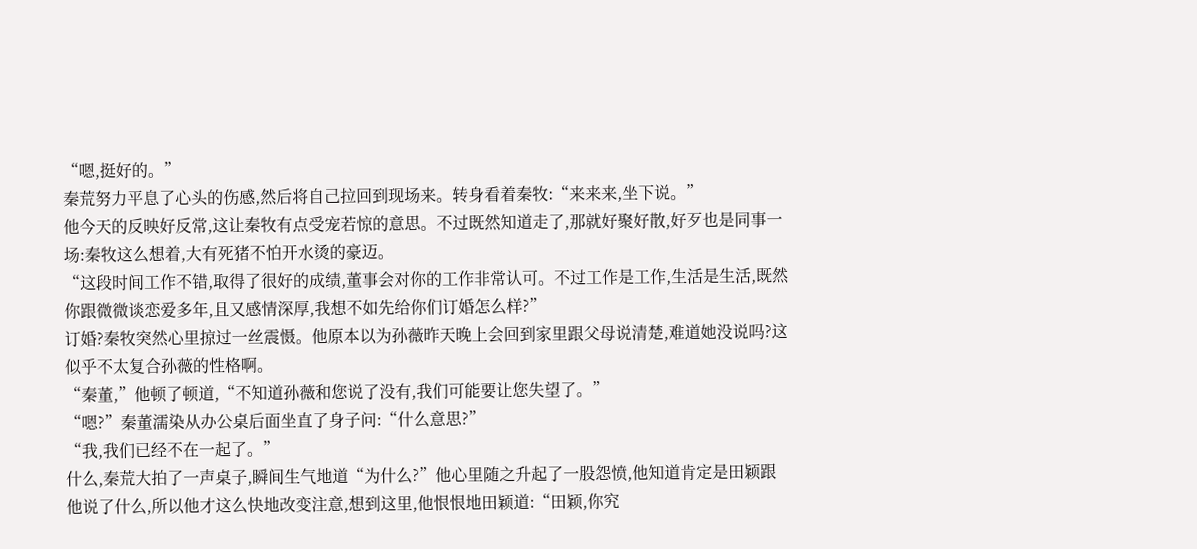“嗯,挺好的。”
秦荒努力平息了心头的伤感,然后将自己拉回到现场来。转身看着秦牧:“来来来,坐下说。”
他今天的反映好反常,这让秦牧有点受宠若惊的意思。不过既然知道走了,那就好聚好散,好歹也是同事一场:秦牧这么想着,大有死猪不怕开水烫的豪迈。
“这段时间工作不错,取得了很好的成绩,董事会对你的工作非常认可。不过工作是工作,生活是生活,既然你跟微微谈恋爱多年,且又感情深厚,我想不如先给你们订婚怎么样?”
订婚?秦牧突然心里掠过一丝震慑。他原本以为孙薇昨天晚上会回到家里跟父母说清楚,难道她没说吗?这似乎不太复合孙薇的性格啊。
“秦董,”他顿了顿道,“不知道孙薇和您说了没有,我们可能要让您失望了。”
“嗯?”秦董濡染从办公桌后面坐直了身子问:“什么意思?”
“我,我们已经不在一起了。”
什么,秦荒大拍了一声桌子,瞬间生气地道“为什么?”他心里随之升起了一股怨愤,他知道肯定是田颖跟他说了什么,所以他才这么快地改变注意,想到这里,他恨恨地田颖道:“田颖,你究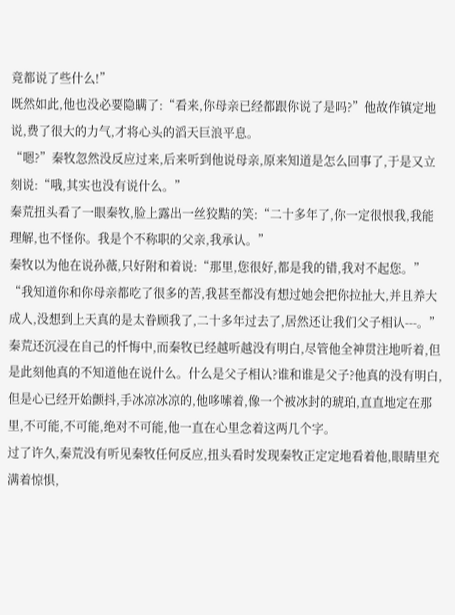竟都说了些什么!”
既然如此,他也没必要隐瞒了:“看来,你母亲已经都跟你说了是吗?”他故作镇定地说,费了很大的力气,才将心头的滔天巨浪平息。
“嗯?”秦牧忽然没反应过来,后来听到他说母亲,原来知道是怎么回事了,于是又立刻说:“哦,其实也没有说什么。”
秦荒扭头看了一眼秦牧,脸上露出一丝狡黠的笑:“二十多年了,你一定很恨我,我能理解,也不怪你。我是个不称职的父亲,我承认。”
秦牧以为他在说孙薇,只好附和着说:“那里,您很好,都是我的错,我对不起您。”
“我知道你和你母亲都吃了很多的苦,我甚至都没有想过她会把你拉扯大,并且养大成人,没想到上天真的是太眷顾我了,二十多年过去了,居然还让我们父子相认---。”
秦荒还沉浸在自己的忏悔中,而秦牧已经越听越没有明白,尽管他全神贯注地听着,但是此刻他真的不知道他在说什么。什么是父子相认?谁和谁是父子?他真的没有明白,但是心已经开始颤抖,手冰凉冰凉的,他哆嗦着,像一个被冰封的琥珀,直直地定在那里,不可能,不可能,绝对不可能,他一直在心里念着这两几个字。
过了许久,秦荒没有听见秦牧任何反应,扭头看时发现秦牧正定定地看着他,眼睛里充满着惊惧,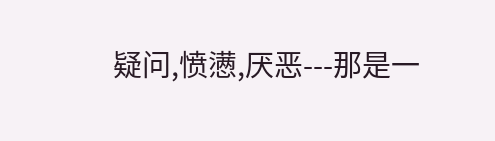疑问,愤懑,厌恶---那是一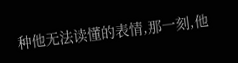种他无法读懂的表情,那一刻,他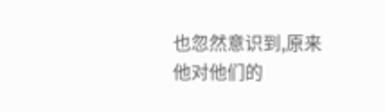也忽然意识到,原来他对他们的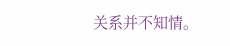关系并不知情。